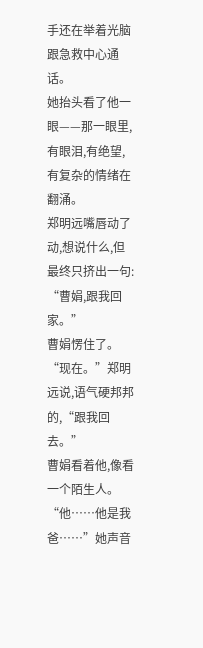手还在举着光脑跟急救中心通话。
她抬头看了他一眼——那一眼里,有眼泪,有绝望,有复杂的情绪在翻涌。
郑明远嘴唇动了动,想说什么,但最终只挤出一句:
“曹娟,跟我回家。”
曹娟愣住了。
“现在。”郑明远说,语气硬邦邦的,“跟我回去。”
曹娟看着他,像看一个陌生人。
“他……他是我爸……”她声音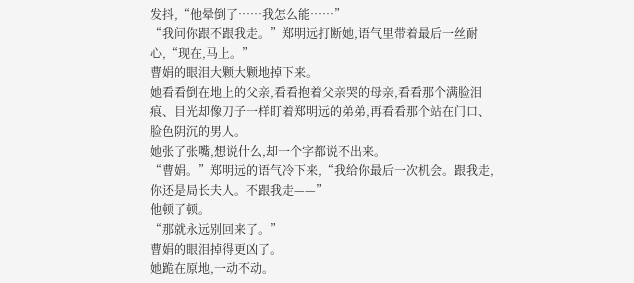发抖,“他晕倒了……我怎么能……”
“我问你跟不跟我走。”郑明远打断她,语气里带着最后一丝耐心,“现在,马上。”
曹娟的眼泪大颗大颗地掉下来。
她看看倒在地上的父亲,看看抱着父亲哭的母亲,看看那个满脸泪痕、目光却像刀子一样盯着郑明远的弟弟,再看看那个站在门口、脸色阴沉的男人。
她张了张嘴,想说什么,却一个字都说不出来。
“曹娟。”郑明远的语气冷下来,“我给你最后一次机会。跟我走,你还是局长夫人。不跟我走——”
他顿了顿。
“那就永远别回来了。”
曹娟的眼泪掉得更凶了。
她跪在原地,一动不动。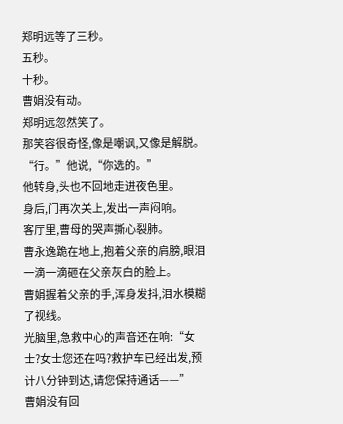郑明远等了三秒。
五秒。
十秒。
曹娟没有动。
郑明远忽然笑了。
那笑容很奇怪,像是嘲讽,又像是解脱。
“行。”他说,“你选的。”
他转身,头也不回地走进夜色里。
身后,门再次关上,发出一声闷响。
客厅里,曹母的哭声撕心裂肺。
曹永逸跪在地上,抱着父亲的肩膀,眼泪一滴一滴砸在父亲灰白的脸上。
曹娟握着父亲的手,浑身发抖,泪水模糊了视线。
光脑里,急救中心的声音还在响:“女士?女士您还在吗?救护车已经出发,预计八分钟到达,请您保持通话——”
曹娟没有回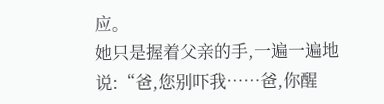应。
她只是握着父亲的手,一遍一遍地说:“爸,您别吓我……爸,你醒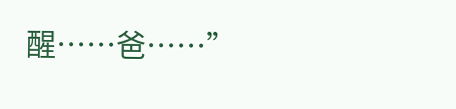醒……爸……”